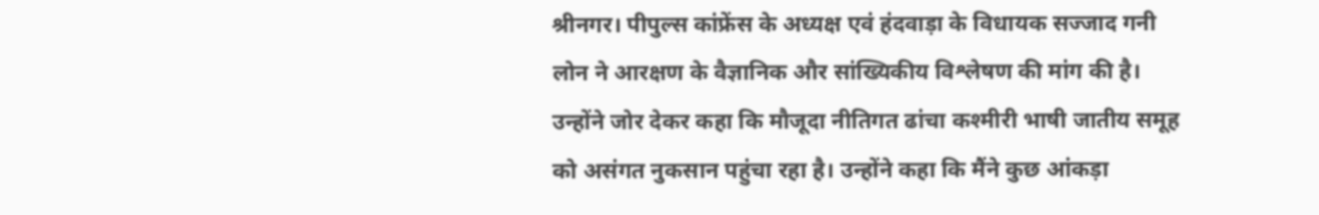श्रीनगर। पीपुल्स कांफ्रेंस के अध्यक्ष एवं हंदवाड़ा के विधायक सज्जाद गनी लोन ने आरक्षण के वैज्ञानिक और सांख्यिकीय विश्लेषण की मांग की है। उन्होंने जोर देकर कहा कि मौजूदा नीतिगत ढांचा कश्मीरी भाषी जातीय समूह को असंगत नुकसान पहुंचा रहा है। उन्होंने कहा कि मैंने कुछ आंकड़ा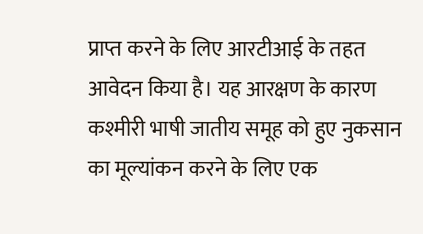प्राप्त करने के लिए आरटीआई के तहत आवेदन किया है। यह आरक्षण के कारण कश्मीरी भाषी जातीय समूह को हुए नुकसान का मूल्यांकन करने के लिए एक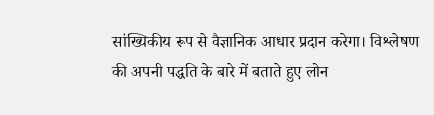सांख्यिकीय रूप से वैज्ञानिक आधार प्रदान करेगा। विश्लेषण की अपनी पद्धति के बारे में बताते हुए लोन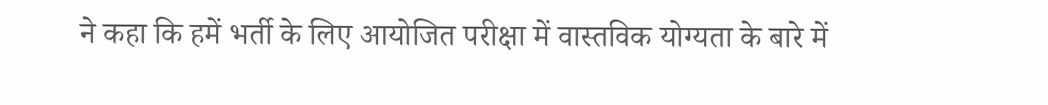ने कहा कि हमें भर्ती के लिए आयोजित परीक्षा में वास्तविक योग्यता के बारे में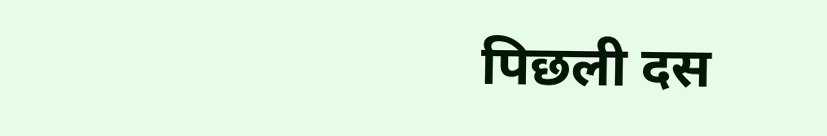पिछली दस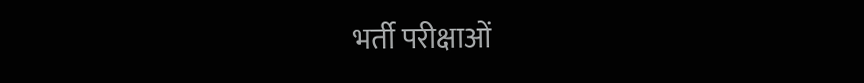भर्ती परीक्षाओं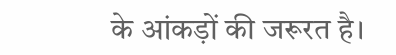के आंकड़ों की जरूरत है।